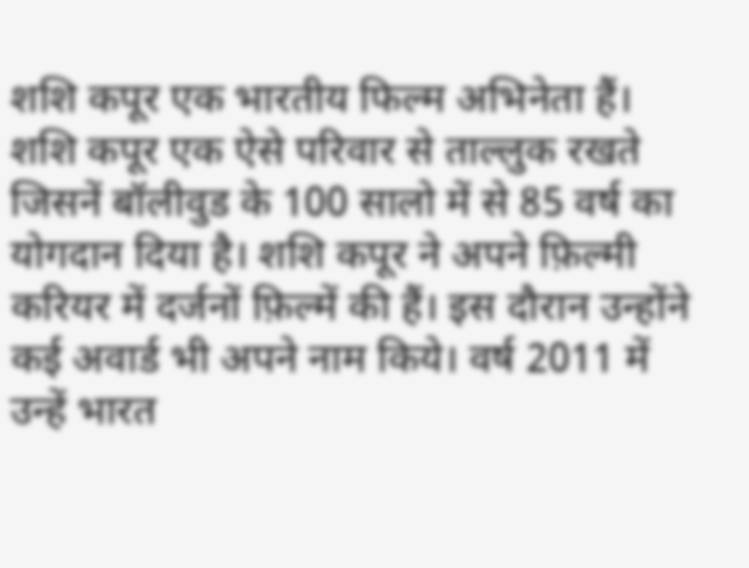शशि कपूर एक भारतीय फिल्म अभिनेता हैं। शशि कपूर एक ऐसे परिवार से ताल्लुक रखते जिसनें बॉलीवुड के 100 सालो में से 85 वर्ष का योगदान दिया है। शशि कपूर ने अपने फ़िल्मी करियर में दर्जनों फ़िल्में की हैं। इस दौरान उन्होंने कई अवार्ड भी अपने नाम किये। वर्ष 2011 में उन्हें भारत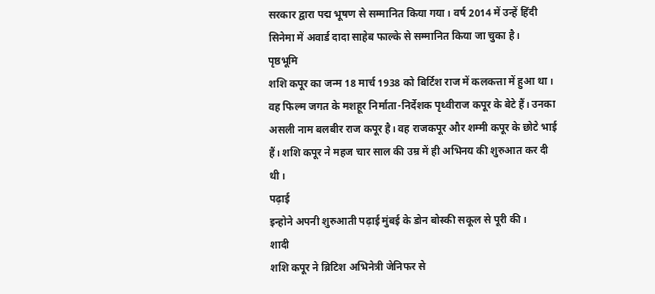सरकार द्वारा पद्म भूषण से सम्मानित किया गया। वर्ष 2014 में उन्हें हिंदी सिनेमा में अवार्ड दादा साहेब फाल्के से सम्मानित किया जा चुका है।
पृष्ठभूमि
शशि कपूर का जन्म 18 मार्च 1938 को बिर्टिश राज में कलकत्ता में हुआ था। वह फिल्म जगत के मशहूर निर्माता-निर्देशक पृथ्वीराज कपूर के बेटे हैं। उनका असली नाम बलबीर राज कपूर है। वह राजकपूर और शम्मी कपूर के छोटे भाई हैं। शशि कपूर ने महज चार साल की उम्र में ही अभिनय की शुरुआत कर दी थी।
पढ़ाई
इन्होने अपनी शुरुआती पढ़ाई मुंबई के डोन बोस्की सकूल से पूरी की।
शादी
शशि कपूर ने ब्रिटिश अभिनेत्री जेनिफर से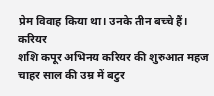प्रेम विवाह किया था। उनके तीन बच्चे हैं।
करियर
शशि कपूर अभिनय करियर की शुरुआत महज चाहर साल की उम्र में बटुर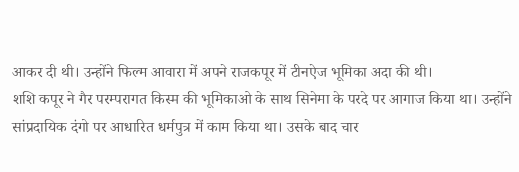आकर दी थी। उन्होंने फिल्म आवारा में अपने राजकपूर में टीनऐज भूमिका अदा की थी।
शशि कपूर ने गैर परम्परागत किस्म की भूमिकाओ के साथ सिनेमा के परदे पर आगाज किया था। उन्होंने सांप्रदायिक दंगो पर आधारित धर्मपुत्र में काम किया था। उसके बाद चार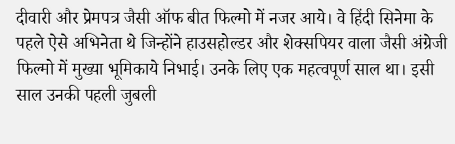दीवारी और प्रेमपत्र जैसी ऑफ बीत फिल्मो में नजर आये। वे हिंदी सिनेमा के पहले ऐसे अभिनेता थे जिन्होंने हाउसहोल्डर और शेक्सपियर वाला जैसी अंग्रेजी फिल्मो में मुख्या भूमिकाये निभाई। उनके लिए एक महत्वपूर्ण साल था। इसी साल उनकी पहली जुबली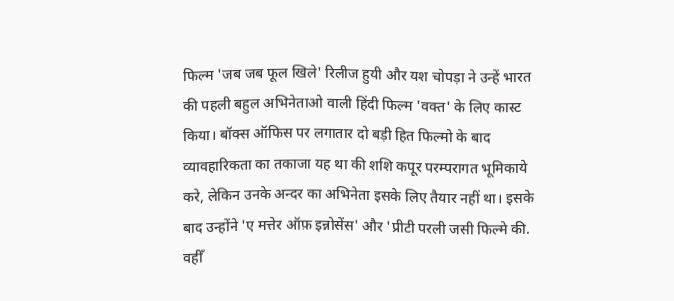फिल्म 'जब जब फूल खिले' रिलीज हुयी और यश चोपड़ा ने उन्हें भारत की पहली बहुल अभिनेताओ वाली हिंदी फिल्म 'वक्त' के लिए कास्ट किया। बॉक्स ऑफिस पर लगातार दो बड़ी हित फिल्मो के बाद व्यावहारिकता का तकाजा यह था की शशि कपूर परम्परागत भूमिकाये करे, लेकिन उनके अन्दर का अभिनेता इसके लिए तैयार नहीं था। इसके बाद उन्होंने 'ए मत्तेर ऑफ़ इन्नोसेंस' और 'प्रीटी परली जसी फिल्मे की. वहीँ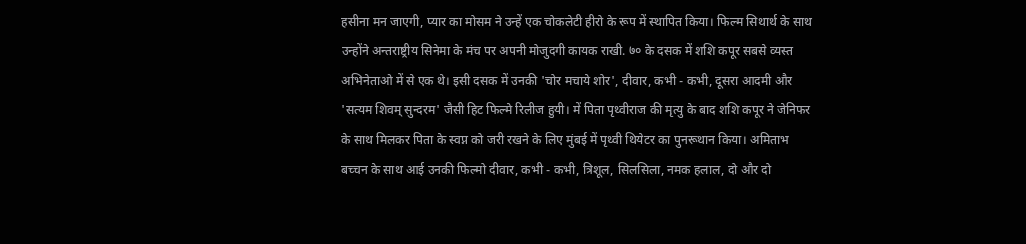हसीना मन जाएगी, प्यार का मोसम ने उन्हें एक चोकलेटी हीरो के रूप में स्थापित किया। फिल्म सिथार्थ के साथ उन्होंने अन्तराष्ट्रीय सिनेमा के मंच पर अपनी मोजुदगी कायक राखी. ७० के दसक में शशि कपूर सबसे व्यस्त अभिनेताओ में से एक थे। इसी दसक में उनकी 'चोर मचाये शोर', दीवार, कभी - कभी, दूसरा आदमी और 'सत्यम शिवम् सुन्दरम' जैसी हिट फिल्मे रिलीज हुयी। में पिता पृथ्वीराज की मृत्यु के बाद शशि कपूर ने जेनिफर के साथ मिलकर पिता के स्वप्न को जरी रखने के लिए मुंबई में पृथ्वी थियेटर का पुनरूथान किया। अमिताभ बच्चन के साथ आई उनकी फिल्मो दीवार, कभी - कभी, त्रिशूल, सिलसिला, नमक हलाल, दो और दो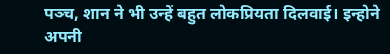पञ्च, शान ने भी उन्हें बहुत लोकप्रियता दिलवाई। इन्होने अपनी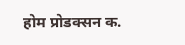होम प्रोडक्सन क.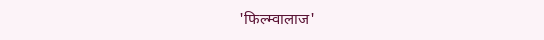'फिल्म्वालाज'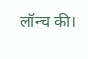लॉन्च की।